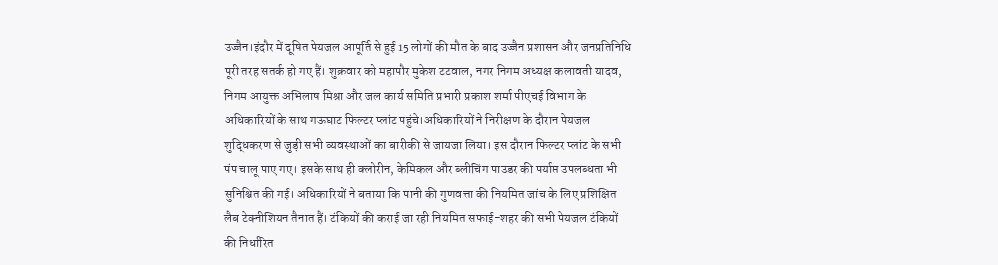उज्जैन।इंदौर में दूषित पेयजल आपूर्ति से हुई 15 लोगों की मौत के बाद उज्जैन प्रशासन और जनप्रतिनिधि पूरी तरह सतर्क हो गए हैं। शुक्रवार को महापौर मुकेश टटवाल, नगर निगम अध्यक्ष कलावती यादव, निगम आयुक्त अभिलाष मिश्रा और जल कार्य समिति प्रभारी प्रकाश शर्मा पीएचई विभाग के अधिकारियों के साथ गऊघाट फिल्टर प्लांट पहुंचे।अधिकारियों ने निरीक्षण के दौरान पेयजल शुद्धिकरण से जुड़ी सभी व्यवस्थाओं का बारीकी से जायजा लिया। इस दौरान फिल्टर प्लांट के सभी पंप चालू पाए गए। इसके साथ ही क्लोरीन, केमिकल और ब्लीचिंग पाउडर की पर्याप्त उपलब्धता भी सुनिश्चित की गई। अधिकारियों ने बताया कि पानी की गुणवत्ता की नियमित जांच के लिए प्रशिक्षित लैब टेक्नीशियन तैनात हैं। टंकियों की कराई जा रही नियमित सफाई-शहर की सभी पेयजल टंकियों की निर्धारित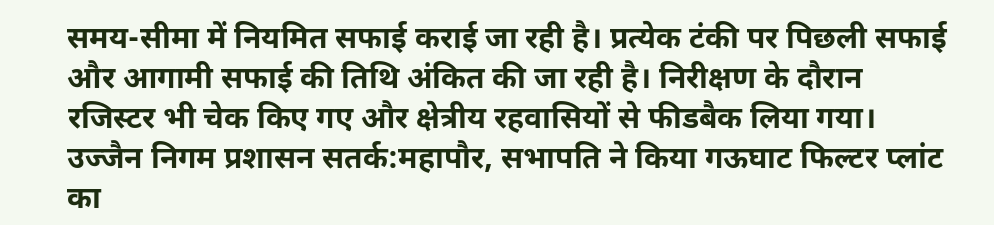समय-सीमा में नियमित सफाई कराई जा रही है। प्रत्येक टंकी पर पिछली सफाई और आगामी सफाई की तिथि अंकित की जा रही है। निरीक्षण के दौरान रजिस्टर भी चेक किए गए और क्षेत्रीय रहवासियों से फीडबैक लिया गया।
उज्जैन निगम प्रशासन सतर्क:महापौर, सभापति ने किया गऊघाट फिल्टर प्लांट का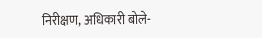निरीक्षण, अधिकारी बोले-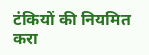टंकियों की नियमित करा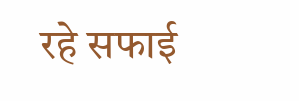रहे सफाई